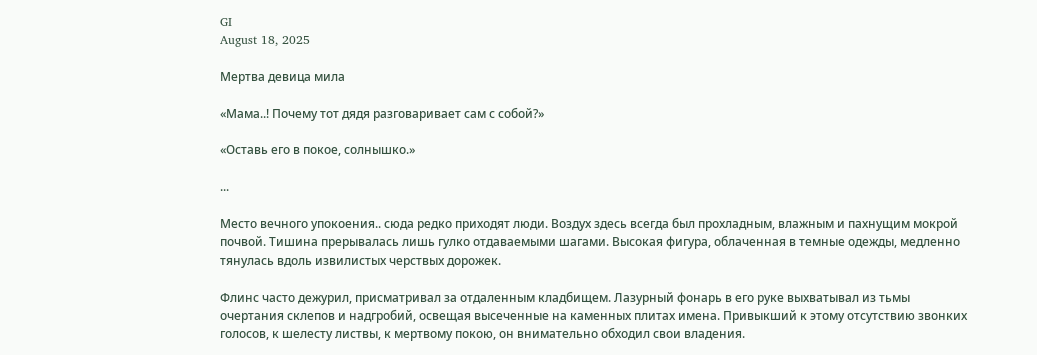GI
August 18, 2025

Мертва девица мила

«Мама..! Почему тот дядя разговаривает сам с собой?»

«Оставь его в покое, солнышко.»

...

Место вечного упокоения.. сюда редко приходят люди. Воздух здесь всегда был прохладным, влажным и пахнущим мокрой почвой. Тишина прерывалась лишь гулко отдаваемыми шагами. Высокая фигура, облаченная в темные одежды, медленно тянулась вдоль извилистых черствых дорожек.

Флинс часто дежурил, присматривал за отдаленным кладбищем. Лазурный фонарь в его руке выхватывал из тьмы очертания склепов и надгробий, освещая высеченные на каменных плитах имена. Привыкший к этому отсутствию звонких голосов, к шелесту листвы, к мертвому покою, он внимательно обходил свои владения.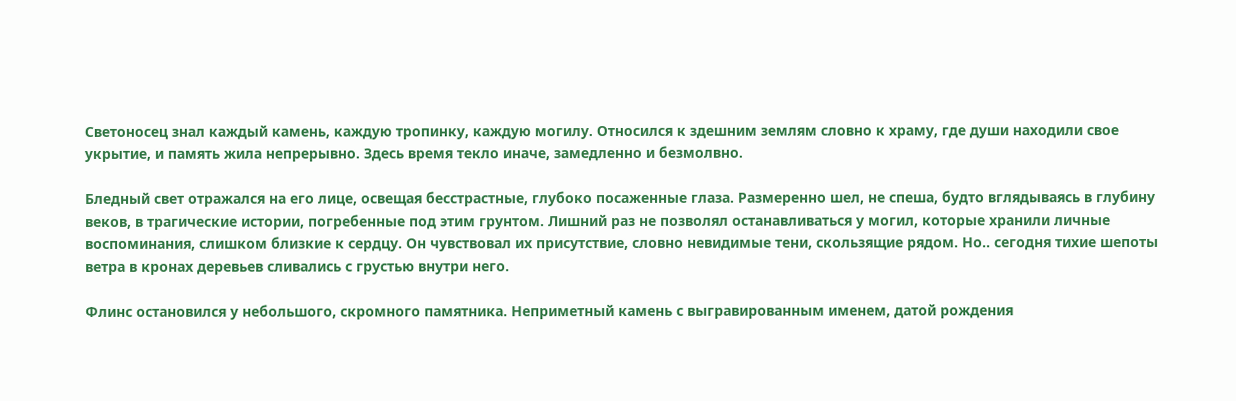Светоносец знал каждый камень, каждую тропинку, каждую могилу. Относился к здешним землям словно к храму, где души находили свое укрытие, и память жила непрерывно. Здесь время текло иначе, замедленно и безмолвно.

Бледный свет отражался на его лице, освещая бесстрастные, глубоко посаженные глаза. Размеренно шел, не спеша, будто вглядываясь в глубину веков, в трагические истории, погребенные под этим грунтом. Лишний раз не позволял останавливаться у могил, которые хранили личные воспоминания, слишком близкие к сердцу. Он чувствовал их присутствие, словно невидимые тени, скользящие рядом. Но.. сегодня тихие шепоты ветра в кронах деревьев сливались с грустью внутри него.

Флинс остановился у небольшого, скромного памятника. Неприметный камень с выгравированным именем, датой рождения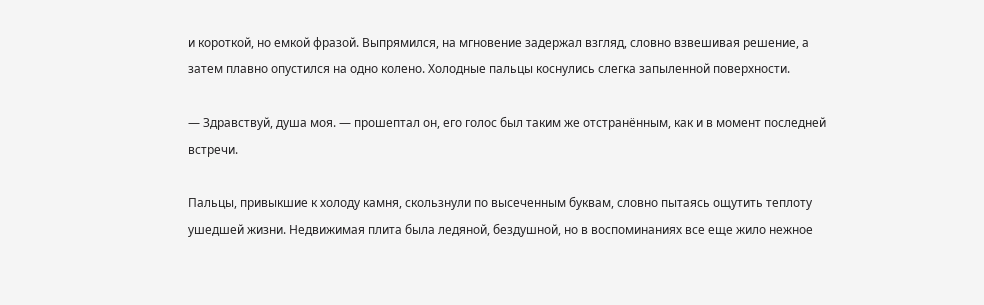и короткой, но емкой фразой. Выпрямился, на мгновение задержал взгляд, словно взвешивая решение, а затем плавно опустился на одно колено. Холодные пальцы коснулись слегка запыленной поверхности.

— Здравствуй, душа моя. — прошептал он, его голос был таким же отстранённым, как и в момент последней встречи.

Пальцы, привыкшие к холоду камня, скользнули по высеченным буквам, словно пытаясь ощутить теплоту ушедшей жизни. Недвижимая плита была ледяной, бездушной, но в воспоминаниях все еще жило нежное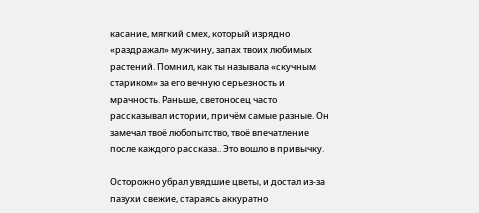касание, мягкий смех, который изрядно «раздражал» мужчину, запах твоих любимых растений. Помнил, как ты называла «скучным стариком» за его вечную серьезность и мрачность. Раньше, светоносец часто рассказывал истории, причём самые разные. Он замечал твоё любопытство, твоё впечатление после каждого рассказа.. Это вошло в привычку.

Осторожно убрал увядшие цветы, и достал из-за пазухи свежие, стараясь аккуратно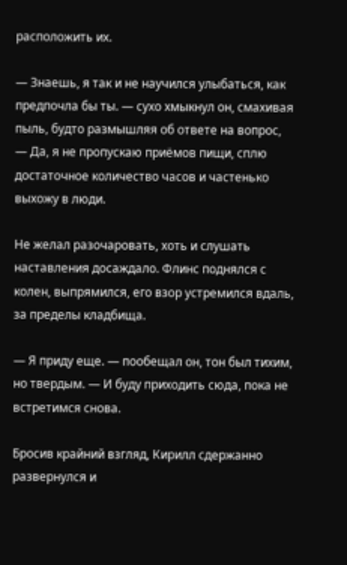расположить их.

— Знаешь, я так и не научился улыбаться, как предпочла бы ты. — сухо хмыкнул он, смахивая пыль, будто размышляя об ответе на вопрос, — Да, я не пропускаю приёмов пищи, сплю достаточное количество часов и частенько выхожу в люди.

Не желал разочаровать, хоть и слушать наставления досаждало. Флинс поднялся с колен, выпрямился, его взор устремился вдаль, за пределы кладбища.

— Я приду еще. — пообещал он, тон был тихим, но твердым. — И буду приходить сюда, пока не встретимся снова.

Бросив крайний взгляд, Кирилл сдержанно развернулся и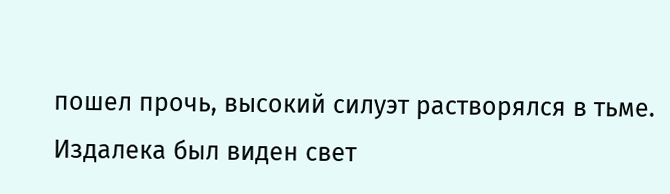пошел прочь, высокий силуэт растворялся в тьме. Издалека был виден свет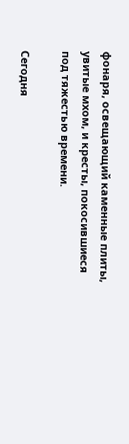фонаря, освещающий каменные плиты, увитые мхом, и кресты, покосившиеся под тяжестью времени.

Сегодня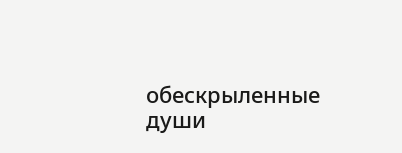обескрыленные души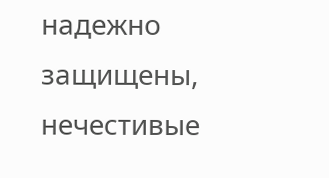надежно защищены, нечестивые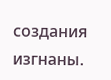создания изгнаны.